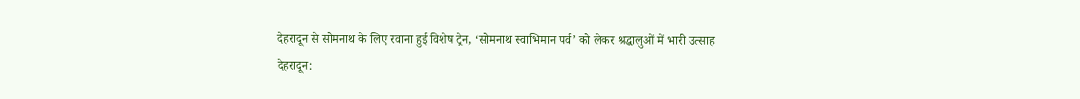देहरादून से सोमनाथ के लिए रवाना हुई विशेष ट्रेन, ‘सोमनाथ स्वाभिमान पर्व’ को लेकर श्रद्धालुओं में भारी उत्साह
देहरादून: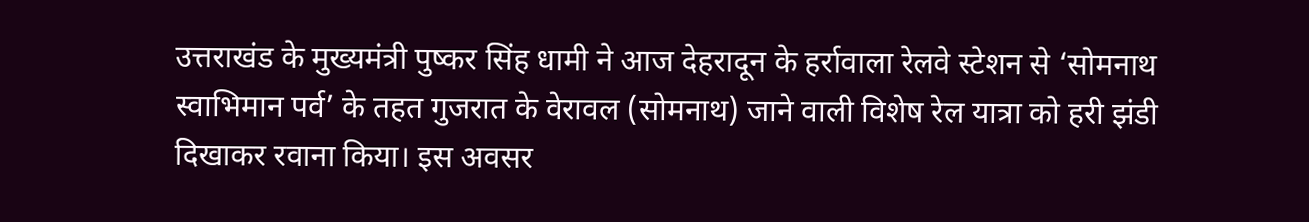उत्तराखंड के मुख्यमंत्री पुष्कर सिंह धामी ने आज देहरादून के हर्रावाला रेलवे स्टेशन से ‘सोमनाथ स्वाभिमान पर्व’ के तहत गुजरात के वेरावल (सोमनाथ) जाने वाली विशेष रेल यात्रा को हरी झंडी दिखाकर रवाना किया। इस अवसर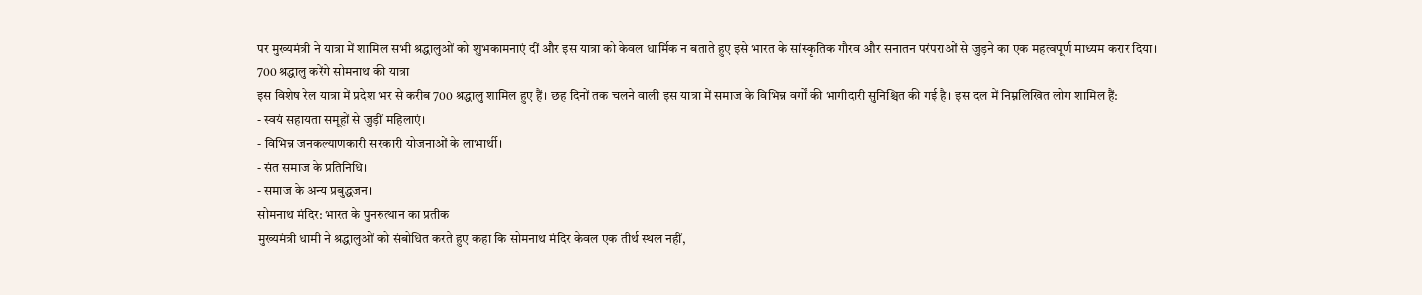पर मुख्यमंत्री ने यात्रा में शामिल सभी श्रद्धालुओं को शुभकामनाएं दीं और इस यात्रा को केवल धार्मिक न बताते हुए इसे भारत के सांस्कृतिक गौरव और सनातन परंपराओं से जुड़ने का एक महत्वपूर्ण माध्यम करार दिया।
700 श्रद्धालु करेंगे सोमनाथ की यात्रा
इस विशेष रेल यात्रा में प्रदेश भर से करीब 700 श्रद्धालु शामिल हुए हैं। छह दिनों तक चलने वाली इस यात्रा में समाज के विभिन्न वर्गों की भागीदारी सुनिश्चित की गई है। इस दल में निम्नलिखित लोग शामिल हैं:
- स्वयं सहायता समूहों से जुड़ीं महिलाएं।
- विभिन्न जनकल्याणकारी सरकारी योजनाओं के लाभार्थी।
- संत समाज के प्रतिनिधि।
- समाज के अन्य प्रबुद्धजन।
सोमनाथ मंदिर: भारत के पुनरुत्थान का प्रतीक
मुख्यमंत्री धामी ने श्रद्धालुओं को संबोधित करते हुए कहा कि सोमनाथ मंदिर केवल एक तीर्थ स्थल नहीं,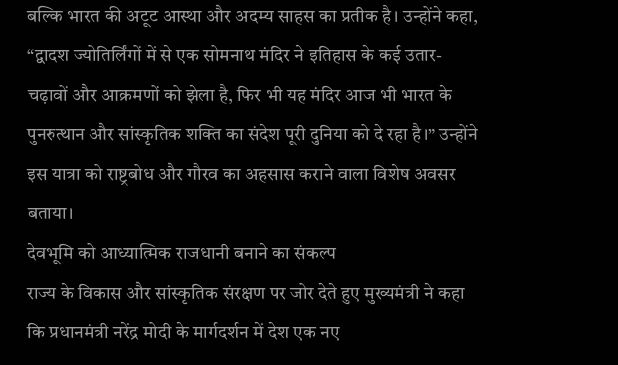बल्कि भारत की अटूट आस्था और अदम्य साहस का प्रतीक है। उन्होंने कहा, “द्वादश ज्योतिर्लिंगों में से एक सोमनाथ मंदिर ने इतिहास के कई उतार-चढ़ावों और आक्रमणों को झेला है, फिर भी यह मंदिर आज भी भारत के पुनरुत्थान और सांस्कृतिक शक्ति का संदेश पूरी दुनिया को दे रहा है।” उन्होंने इस यात्रा को राष्ट्रबोध और गौरव का अहसास कराने वाला विशेष अवसर बताया।
देवभूमि को आध्यात्मिक राजधानी बनाने का संकल्प
राज्य के विकास और सांस्कृतिक संरक्षण पर जोर देते हुए मुख्यमंत्री ने कहा कि प्रधानमंत्री नरेंद्र मोदी के मार्गदर्शन में देश एक नए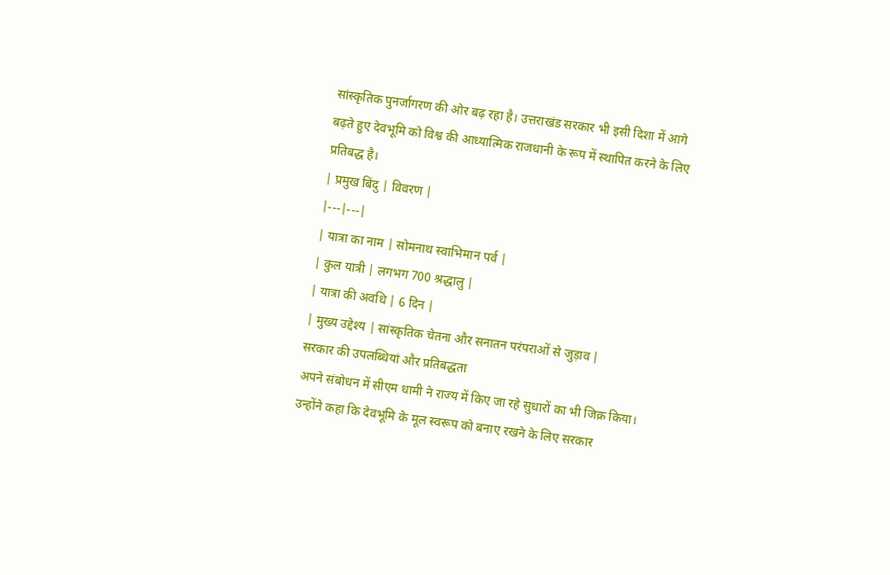सांस्कृतिक पुनर्जागरण की ओर बढ़ रहा है। उत्तराखंड सरकार भी इसी दिशा में आगे बढ़ते हुए देवभूमि को विश्व की आध्यात्मिक राजधानी के रूप में स्थापित करने के लिए प्रतिबद्ध है।
| प्रमुख बिंदु | विवरण |
|---|---|
| यात्रा का नाम | सोमनाथ स्वाभिमान पर्व |
| कुल यात्री | लगभग 700 श्रद्धालु |
| यात्रा की अवधि | 6 दिन |
| मुख्य उद्देश्य | सांस्कृतिक चेतना और सनातन परंपराओं से जुड़ाव |
सरकार की उपलब्धियां और प्रतिबद्धता
अपने संबोधन में सीएम धामी ने राज्य में किए जा रहे सुधारों का भी जिक्र किया। उन्होंने कहा कि देवभूमि के मूल स्वरूप को बनाए रखने के लिए सरकार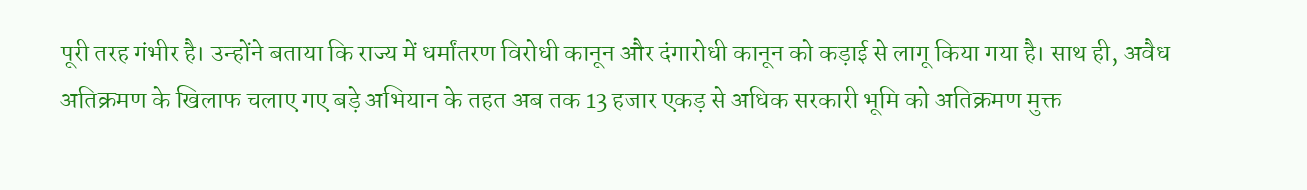पूरी तरह गंभीर है। उन्होंने बताया कि राज्य में धर्मांतरण विरोधी कानून और दंगारोधी कानून को कड़ाई से लागू किया गया है। साथ ही, अवैध अतिक्रमण के खिलाफ चलाए गए बड़े अभियान के तहत अब तक 13 हजार एकड़ से अधिक सरकारी भूमि को अतिक्रमण मुक्त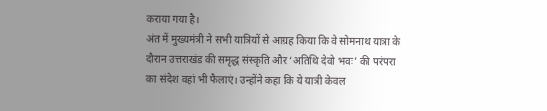कराया गया है।
अंत में मुख्यमंत्री ने सभी यात्रियों से आग्रह किया कि वे सोमनाथ यात्रा के दौरान उत्तराखंड की समृद्ध संस्कृति और ‘अतिथि देवो भवः’ की परंपरा का संदेश वहां भी फैलाएं। उन्होंने कहा कि ये यात्री केवल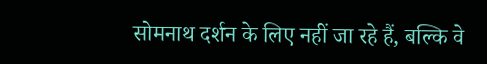सोमनाथ दर्शन के लिए नहीं जा रहे हैं, बल्कि वे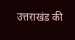उत्तराखंड की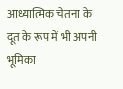आध्यात्मिक चेतना के दूत के रूप में भी अपनी भूमिका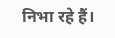निभा रहे हैं।